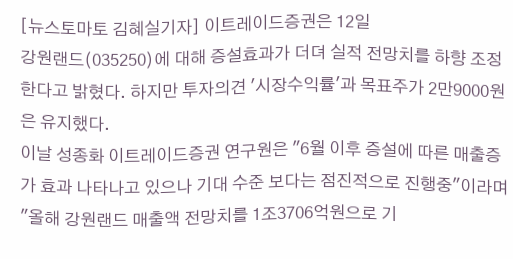[뉴스토마토 김혜실기자] 이트레이드증권은 12일
강원랜드(035250)에 대해 증설효과가 더뎌 실적 전망치를 하향 조정한다고 밝혔다. 하지만 투자의견 '시장수익률'과 목표주가 2만9000원은 유지했다.
이날 성종화 이트레이드증권 연구원은 "6월 이후 증설에 따른 매출증가 효과 나타나고 있으나 기대 수준 보다는 점진적으로 진행중"이라며 "올해 강원랜드 매출액 전망치를 1조3706억원으로 기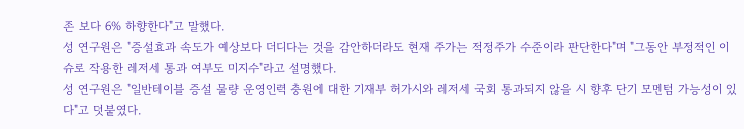존 보다 6% 하향한다"고 말했다.
성 연구원은 "증설효과 속도가 예상보다 더디다는 것을 감안하더라도 현재 주가는 적정주가 수준이라 판단한다"며 "그동안 부정적인 이슈로 작용한 레저세 통과 여부도 미지수"라고 설명했다.
성 연구원은 "일반테이블 증설 물량 운영인력 충원에 대한 기재부 허가시와 레저세 국회 통과되지 않을 시 향후 단기 모멘텀 가능성이 있다"고 덧붙였다.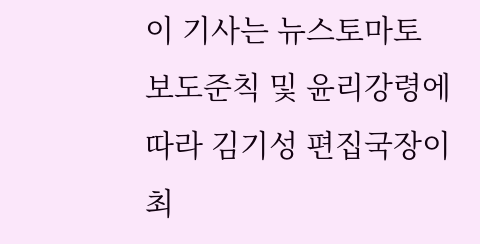이 기사는 뉴스토마토 보도준칙 및 윤리강령에 따라 김기성 편집국장이 최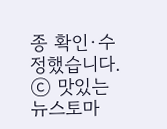종 확인·수정했습니다.
ⓒ 맛있는 뉴스토마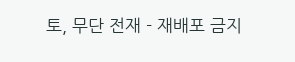토, 무단 전재 - 재배포 금지